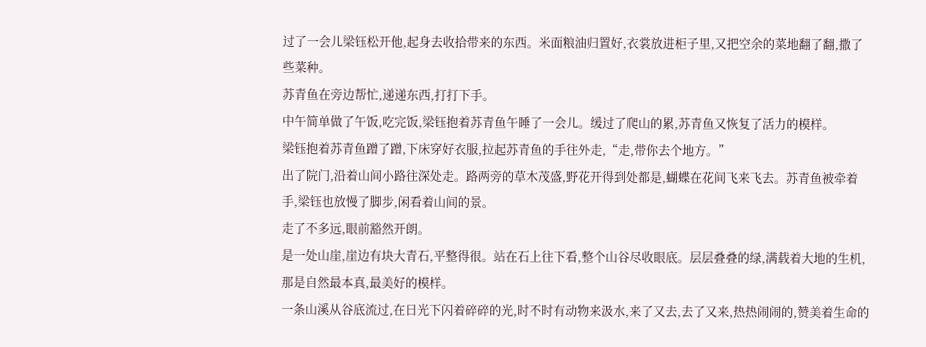过了一会儿梁钰松开他,起身去收拾带来的东西。米面粮油归置好,衣裳放进柜子里,又把空余的菜地翻了翻,撒了些菜种。
苏青鱼在旁边帮忙,递递东西,打打下手。
中午简单做了午饭,吃完饭,梁钰抱着苏青鱼午睡了一会儿。缓过了爬山的累,苏青鱼又恢复了活力的模样。
梁钰抱着苏青鱼蹭了蹭,下床穿好衣服,拉起苏青鱼的手往外走,“走,带你去个地方。”
出了院门,沿着山间小路往深处走。路两旁的草木茂盛,野花开得到处都是,蝴蝶在花间飞来飞去。苏青鱼被牵着手,梁钰也放慢了脚步,闲看着山间的景。
走了不多远,眼前豁然开朗。
是一处山崖,崖边有块大青石,平整得很。站在石上往下看,整个山谷尽收眼底。层层叠叠的绿,满载着大地的生机,那是自然最本真,最美好的模样。
一条山溪从谷底流过,在日光下闪着碎碎的光,时不时有动物来汲水,来了又去,去了又来,热热闹闹的,赞美着生命的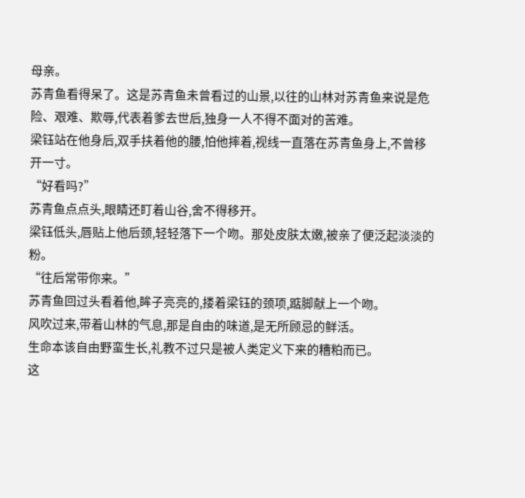母亲。
苏青鱼看得呆了。这是苏青鱼未曾看过的山景,以往的山林对苏青鱼来说是危险、艰难、欺辱,代表着爹去世后,独身一人不得不面对的苦难。
梁钰站在他身后,双手扶着他的腰,怕他摔着,视线一直落在苏青鱼身上,不曾移开一寸。
“好看吗?”
苏青鱼点点头,眼睛还盯着山谷,舍不得移开。
梁钰低头,唇贴上他后颈,轻轻落下一个吻。那处皮肤太嫩,被亲了便泛起淡淡的粉。
“往后常带你来。”
苏青鱼回过头看着他,眸子亮亮的,搂着梁钰的颈项,踮脚献上一个吻。
风吹过来,带着山林的气息,那是自由的味道,是无所顾忌的鲜活。
生命本该自由野蛮生长,礼教不过只是被人类定义下来的糟粕而已。
这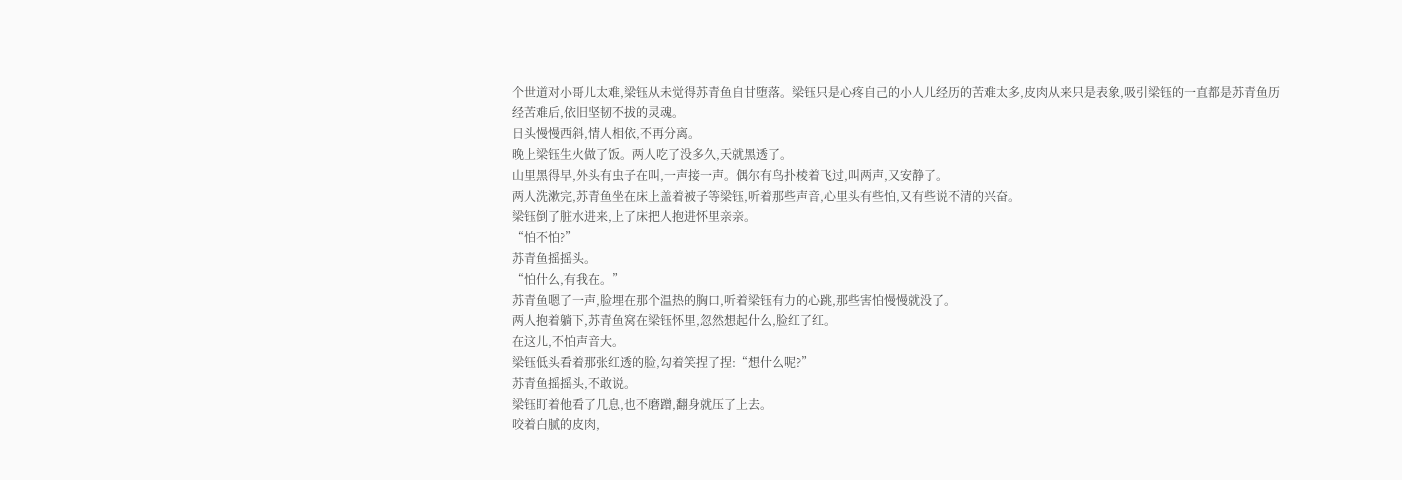个世道对小哥儿太难,梁钰从未觉得苏青鱼自甘堕落。梁钰只是心疼自己的小人儿经历的苦难太多,皮肉从来只是表象,吸引梁钰的一直都是苏青鱼历经苦难后,依旧坚韧不拔的灵魂。
日头慢慢西斜,情人相依,不再分离。
晚上梁钰生火做了饭。两人吃了没多久,天就黑透了。
山里黑得早,外头有虫子在叫,一声接一声。偶尔有鸟扑棱着飞过,叫两声,又安静了。
两人洗漱完,苏青鱼坐在床上盖着被子等梁钰,听着那些声音,心里头有些怕,又有些说不清的兴奋。
梁钰倒了脏水进来,上了床把人抱进怀里亲亲。
“怕不怕?”
苏青鱼摇摇头。
“怕什么,有我在。”
苏青鱼嗯了一声,脸埋在那个温热的胸口,听着梁钰有力的心跳,那些害怕慢慢就没了。
两人抱着躺下,苏青鱼窝在梁钰怀里,忽然想起什么,脸红了红。
在这儿,不怕声音大。
梁钰低头看着那张红透的脸,勾着笑捏了捏:“想什么呢?”
苏青鱼摇摇头,不敢说。
梁钰盯着他看了几息,也不磨蹭,翻身就压了上去。
咬着白腻的皮肉,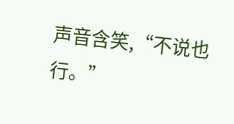声音含笑,“不说也行。”